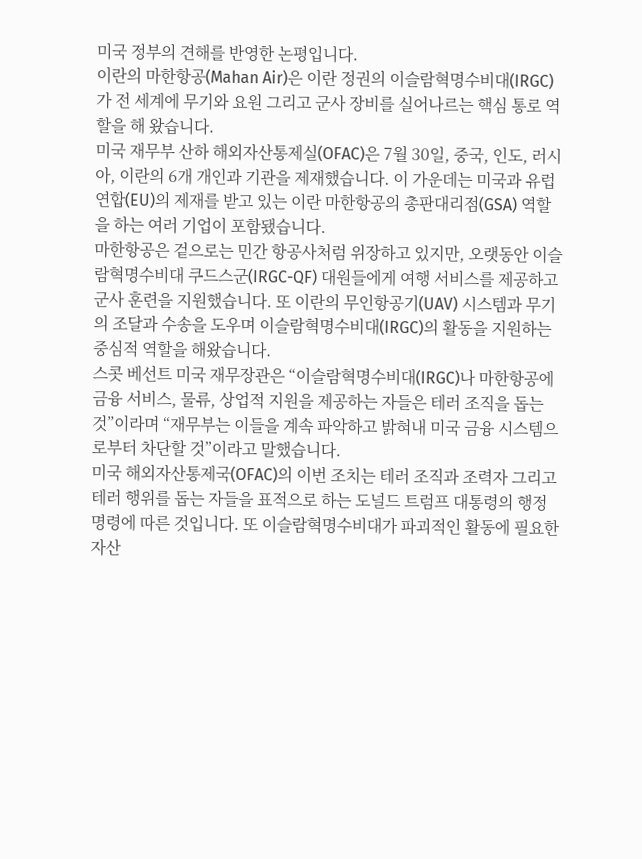미국 정부의 견해를 반영한 논평입니다.
이란의 마한항공(Mahan Air)은 이란 정권의 이슬람혁명수비대(IRGC)가 전 세계에 무기와 요원 그리고 군사 장비를 실어나르는 핵심 통로 역할을 해 왔습니다.
미국 재무부 산하 해외자산통제실(OFAC)은 7월 30일, 중국, 인도, 러시아, 이란의 6개 개인과 기관을 제재했습니다. 이 가운데는 미국과 유럽연합(EU)의 제재를 받고 있는 이란 마한항공의 총판대리점(GSA) 역할을 하는 여러 기업이 포함됐습니다.
마한항공은 겉으로는 민간 항공사처럼 위장하고 있지만, 오랫동안 이슬람혁명수비대 쿠드스군(IRGC-QF) 대원들에게 여행 서비스를 제공하고 군사 훈련을 지원했습니다. 또 이란의 무인항공기(UAV) 시스템과 무기의 조달과 수송을 도우며 이슬람혁명수비대(IRGC)의 활동을 지원하는 중심적 역할을 해왔습니다.
스콧 베선트 미국 재무장관은 “이슬람혁명수비대(IRGC)나 마한항공에 금융 서비스, 물류, 상업적 지원을 제공하는 자들은 테러 조직을 돕는 것”이라며 “재무부는 이들을 계속 파악하고 밝혀내 미국 금융 시스템으로부터 차단할 것”이라고 말했습니다.
미국 해외자산통제국(OFAC)의 이번 조치는 테러 조직과 조력자 그리고 테러 행위를 돕는 자들을 표적으로 하는 도널드 트럼프 대통령의 행정명령에 따른 것입니다. 또 이슬람혁명수비대가 파괴적인 활동에 필요한 자산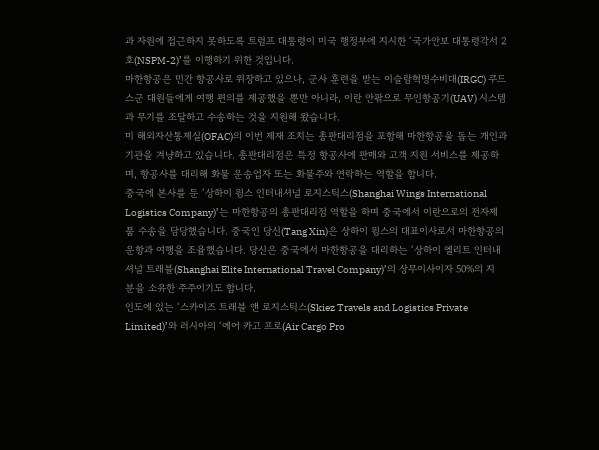과 자원에 접근하지 못하도록 트럼프 대통령이 미국 행정부에 지시한 ‘국가안보 대통령각서 2호(NSPM-2)’를 이행하기 위한 것입니다.
마한항공은 민간 항공사로 위장하고 있으나, 군사 훈련을 받는 이슬람혁명수비대(IRGC) 쿠드스군 대원들에게 여행 편의를 제공했을 뿐만 아니라, 이란 안팎으로 무인항공기(UAV) 시스템과 무기를 조달하고 수송하는 것을 지원해 왔습니다.
미 해외자산통제실(OFAC)의 이번 제재 조치는 총판대리점을 포함해 마한항공울 돕는 개인과 기관을 겨냥하고 있습니다. 총판대리점은 특정 항공사에 판매와 고객 지원 서비스를 제공하며, 항공사를 대리해 화물 운송업자 또는 화물주와 연락하는 역할을 합니다.
중국에 본사를 둔 ‘상하이 윙스 인터내셔널 로지스틱스(Shanghai Wings International Logistics Company)’는 마한항공의 총판대리점 역할을 하며 중국에서 이란으로의 전자제품 수송을 담당했습니다. 중국인 당신(Tang Xin)은 상하이 윙스의 대표이사로서 마한항공의 운항과 여행을 조율했습니다. 당신은 중국에서 마한항공을 대리하는 ‘상하이 엘리트 인터내셔널 트래블(Shanghai Elite International Travel Company)’의 상무이사이자 50%의 지분을 소유한 주주이기도 합니다.
인도에 있는 ‘스카이즈 트래블 앤 로지스틱스(Skiez Travels and Logistics Private Limited)’와 러시아의 ‘에어 카고 프로(Air Cargo Pro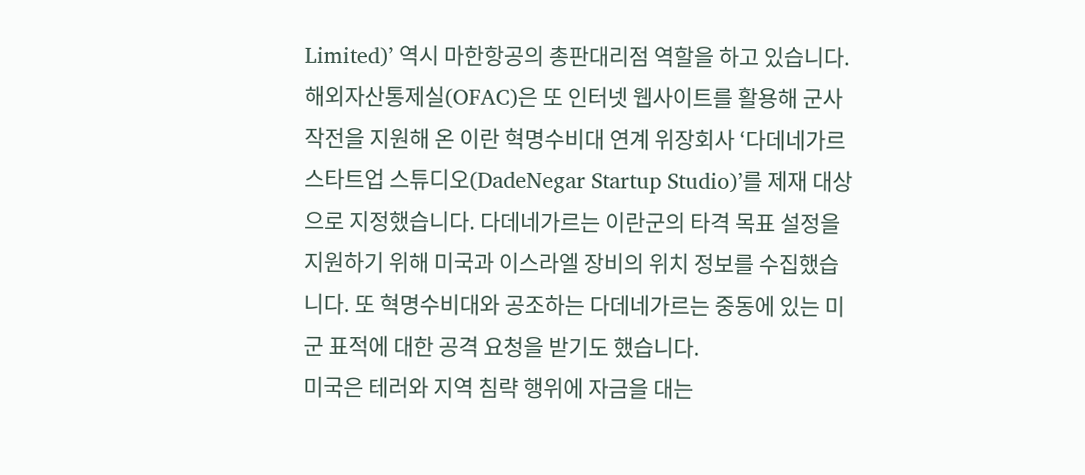Limited)’ 역시 마한항공의 총판대리점 역할을 하고 있습니다.
해외자산통제실(OFAC)은 또 인터넷 웹사이트를 활용해 군사 작전을 지원해 온 이란 혁명수비대 연계 위장회사 ‘다데네가르 스타트업 스튜디오(DadeNegar Startup Studio)’를 제재 대상으로 지정했습니다. 다데네가르는 이란군의 타격 목표 설정을 지원하기 위해 미국과 이스라엘 장비의 위치 정보를 수집했습니다. 또 혁명수비대와 공조하는 다데네가르는 중동에 있는 미군 표적에 대한 공격 요청을 받기도 했습니다.
미국은 테러와 지역 침략 행위에 자금을 대는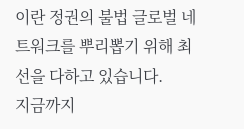이란 정권의 불법 글로벌 네트워크를 뿌리뽑기 위해 최선을 다하고 있습니다.
지금까지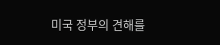미국 정부의 견해를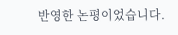반영한 논평이었습니다.